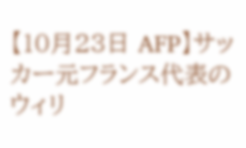【10月23日 AFP】サッカー元フランス代表のウィリ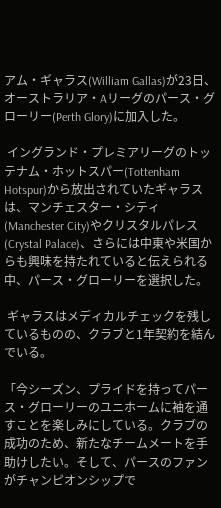アム・ギャラス(William Gallas)が23日、オーストラリア・Aリーグのパース・グローリー(Perth Glory)に加入した。

 イングランド・プレミアリーグのトッテナム・ホットスパー(Tottenham Hotspur)から放出されていたギャラスは、マンチェスター・シティ(Manchester City)やクリスタルパレス(Crystal Palace)、さらには中東や米国からも興味を持たれていると伝えられる中、パース・グローリーを選択した。

 ギャラスはメディカルチェックを残しているものの、クラブと1年契約を結んでいる。

「今シーズン、プライドを持ってパース・グローリーのユニホームに袖を通すことを楽しみにしている。クラブの成功のため、新たなチームメートを手助けしたい。そして、パースのファンがチャンピオンシップで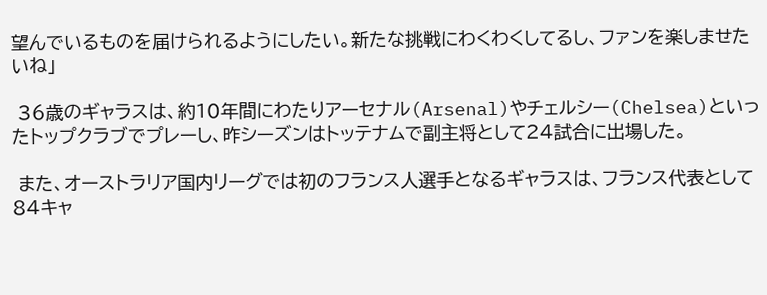望んでいるものを届けられるようにしたい。新たな挑戦にわくわくしてるし、ファンを楽しませたいね」

 36歳のギャラスは、約10年間にわたりアーセナル(Arsenal)やチェルシー(Chelsea)といったトップクラブでプレーし、昨シーズンはトッテナムで副主将として24試合に出場した。

 また、オーストラリア国内リーグでは初のフランス人選手となるギャラスは、フランス代表として84キャ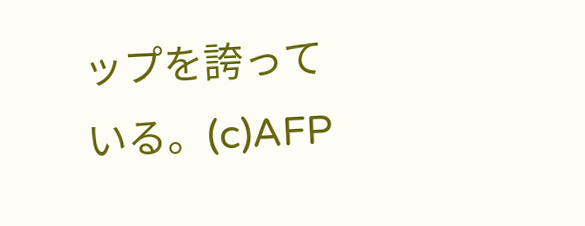ップを誇っている。(c)AFP